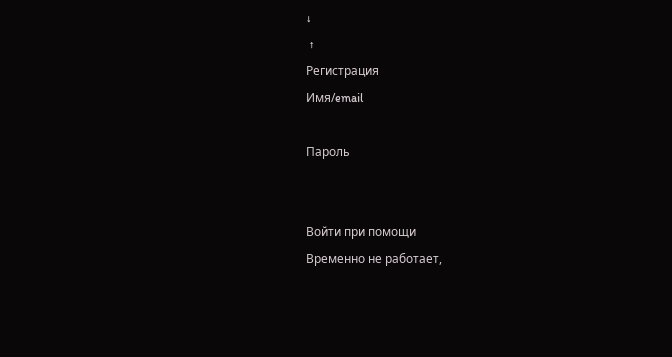↓
 ↑
Регистрация
Имя/email

Пароль


Войти при помощи
Временно не работает,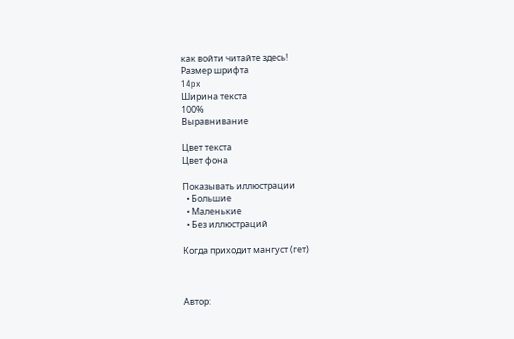как войти читайте здесь!
Размер шрифта
14px
Ширина текста
100%
Выравнивание

Цвет текста
Цвет фона

Показывать иллюстрации
  • Большие
  • Маленькие
  • Без иллюстраций

Когда приходит мангуст (гет)



Автор: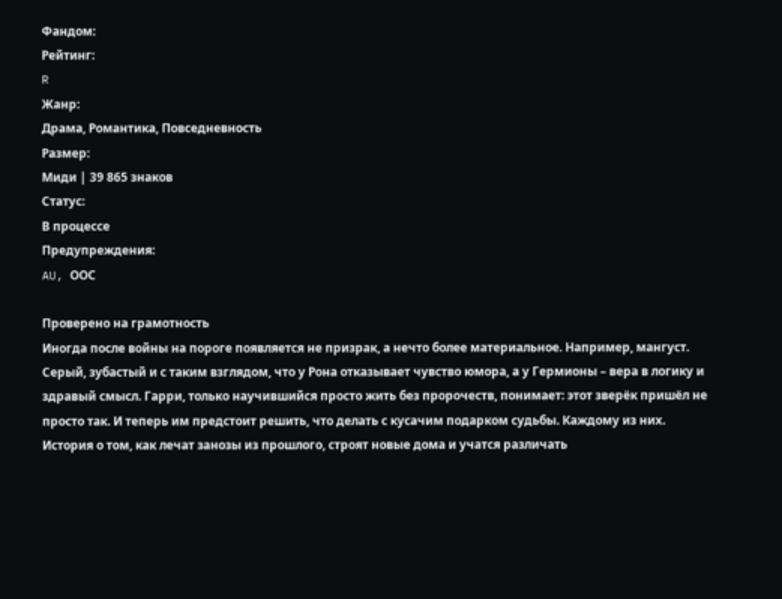Фандом:
Рейтинг:
R
Жанр:
Драма, Романтика, Повседневность
Размер:
Миди | 39 865 знаков
Статус:
В процессе
Предупреждения:
AU, ООС

Проверено на грамотность
Иногда после войны на пороге появляется не призрак, а нечто более материальное. Например, мангуст. Серый, зубастый и с таким взглядом, что у Рона отказывает чувство юмора, а у Гермионы – вера в логику и здравый смысл. Гарри, только научившийся просто жить без пророчеств, понимает: этот зверёк пришёл не просто так. И теперь им предстоит решить, что делать с кусачим подарком судьбы. Каждому из них. История о том, как лечат занозы из прошлого, строят новые дома и учатся различать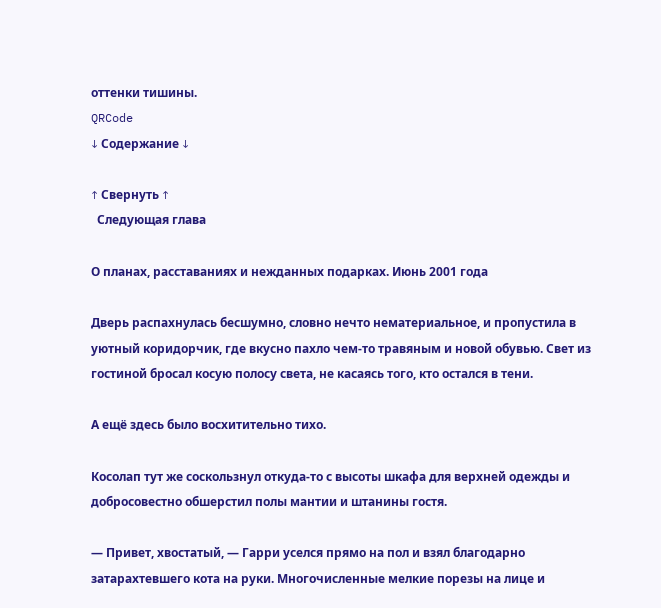оттенки тишины.
QRCode
↓ Содержание ↓

↑ Свернуть ↑
  Следующая глава

О планах, расставаниях и нежданных подарках. Июнь 2001 года

Дверь распахнулась бесшумно, словно нечто нематериальное, и пропустила в уютный коридорчик, где вкусно пахло чем-то травяным и новой обувью. Свет из гостиной бросал косую полосу света, не касаясь того, кто остался в тени.

А ещё здесь было восхитительно тихо.

Косолап тут же соскользнул откуда-то с высоты шкафа для верхней одежды и добросовестно обшерстил полы мантии и штанины гостя.

— Привет, хвостатый, — Гарри уселся прямо на пол и взял благодарно затарахтевшего кота на руки. Многочисленные мелкие порезы на лице и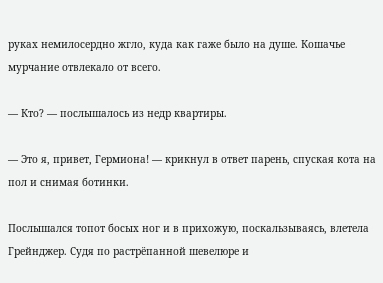руках немилосердно жгло, куда как гаже было на душе. Кошачье мурчание отвлекало от всего.

— Кто? — послышалось из недр квартиры.

— Это я, привет, Гермиона! — крикнул в ответ парень, спуская кота на пол и снимая ботинки.

Послышался топот босых ног и в прихожую, поскальзываясь, влетела Грейнджер. Судя по растрёпанной шевелюре и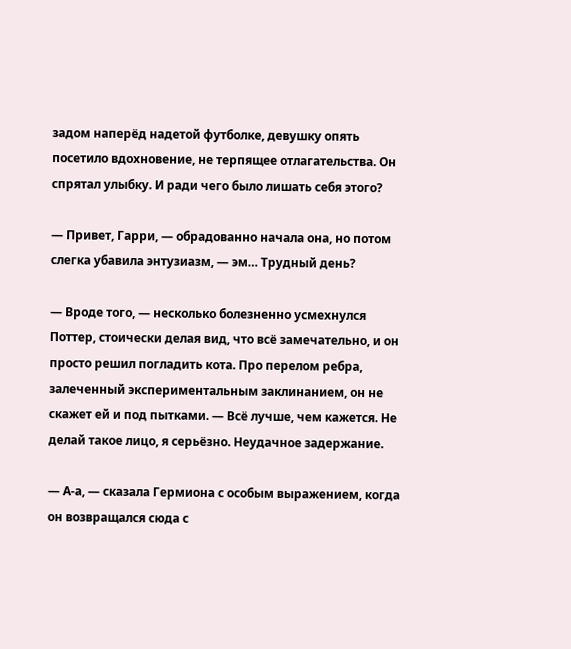задом наперёд надетой футболке, девушку опять посетило вдохновение, не терпящее отлагательства. Он спрятал улыбку. И ради чего было лишать себя этого?

— Привет, Гарри, — обрадованно начала она, но потом слегка убавила энтузиазм, — эм… Трудный день?

— Вроде того, — несколько болезненно усмехнулся Поттер, стоически делая вид, что всё замечательно, и он просто решил погладить кота. Про перелом ребра, залеченный экспериментальным заклинанием, он не скажет ей и под пытками. — Всё лучше, чем кажется. Не делай такое лицо, я серьёзно. Неудачное задержание.

— А-а, — сказала Гермиона с особым выражением, когда он возвращался сюда с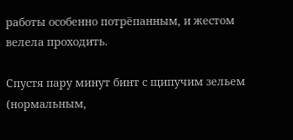работы особенно потрёпанным, и жестом велела проходить.

Спустя пару минут бинт с щипучим зельем (нормальным,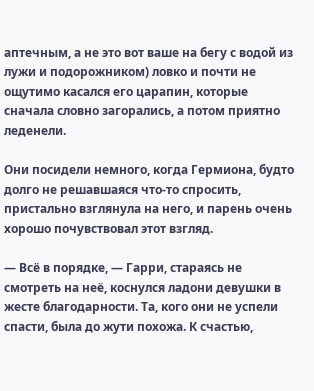аптечным, а не это вот ваше на бегу с водой из лужи и подорожником) ловко и почти не ощутимо касался его царапин, которые сначала словно загорались, а потом приятно леденели.

Они посидели немного, когда Гермиона, будто долго не решавшаяся что-то спросить, пристально взглянула на него, и парень очень хорошо почувствовал этот взгляд.

— Всё в порядке, — Гарри, стараясь не смотреть на неё, коснулся ладони девушки в жесте благодарности. Та, кого они не успели спасти, была до жути похожа. К счастью,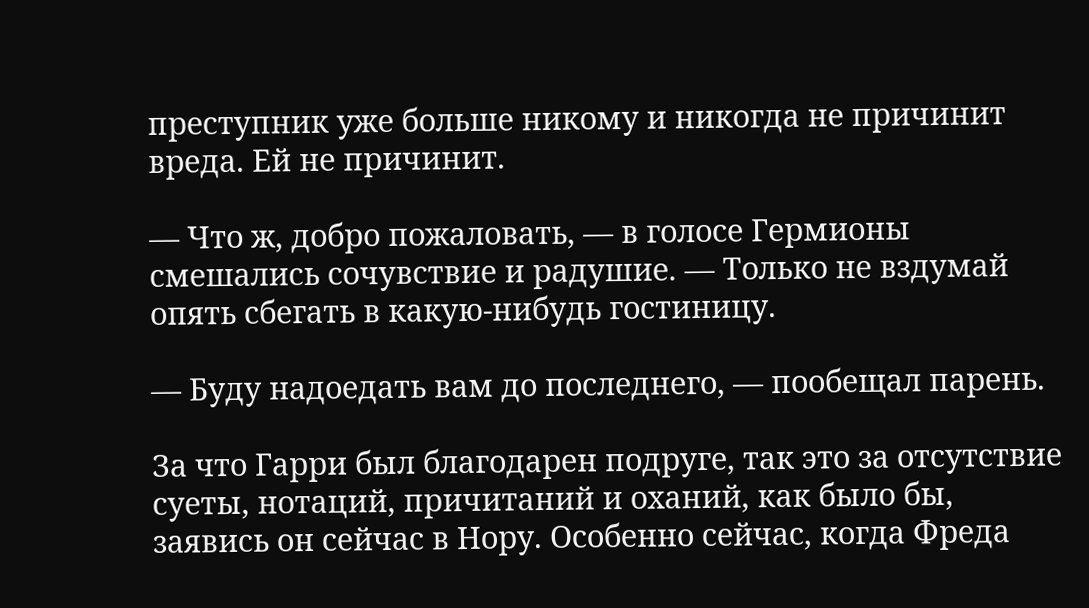преступник уже больше никому и никогда не причинит вреда. Ей не причинит.

— Что ж, добро пожаловать, — в голосе Гермионы смешались сочувствие и радушие. — Только не вздумай опять сбегать в какую-нибудь гостиницу.

— Буду надоедать вам до последнего, — пообещал парень.

За что Гарри был благодарен подруге, так это за отсутствие суеты, нотаций, причитаний и оханий, как было бы, заявись он сейчас в Нору. Особенно сейчас, когда Фреда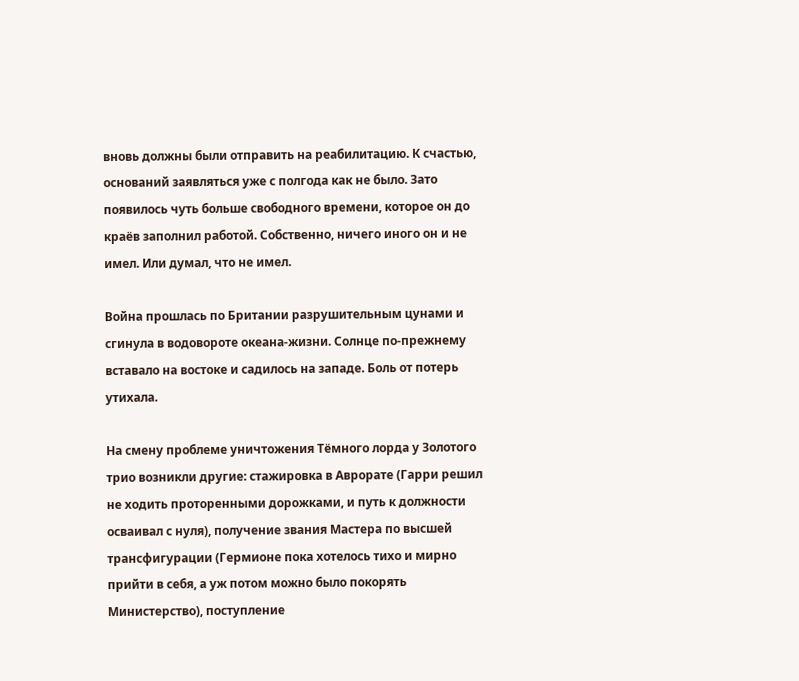вновь должны были отправить на реабилитацию. К счастью, оснований заявляться уже с полгода как не было. Зато появилось чуть больше свободного времени, которое он до краёв заполнил работой. Собственно, ничего иного он и не имел. Или думал, что не имел.

Война прошлась по Британии разрушительным цунами и сгинула в водовороте океана-жизни. Солнце по-прежнему вставало на востоке и садилось на западе. Боль от потерь утихала.

На смену проблеме уничтожения Тёмного лорда у Золотого трио возникли другие: стажировка в Аврорате (Гарри решил не ходить проторенными дорожками, и путь к должности осваивал с нуля), получение звания Мастера по высшей трансфигурации (Гермионе пока хотелось тихо и мирно прийти в себя, а уж потом можно было покорять Министерство), поступление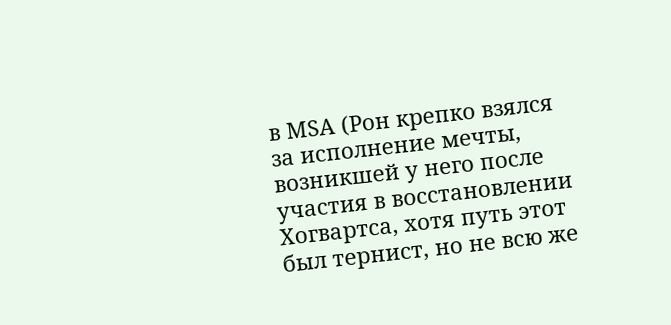в MSA (Рон крепко взялся за исполнение мечты, возникшей у него после участия в восстановлении Хогвартса, хотя путь этот был тернист, но не всю же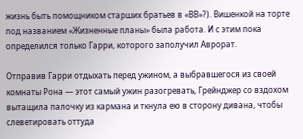жизнь быть помощником старших братьев в «ВВ»?). Вишенкой на торте под названием «Жизненные планы» была работа. И с этим пока определился только Гарри, которого заполучил Аврорат.

Отправив Гарри отдыхать перед ужином, а выбравшегося из своей комнаты Рона — этот самый ужин разогревать, Грейнджер со вздохом вытащила палочку из кармана и ткнула ею в сторону дивана, чтобы слеветировать оттуда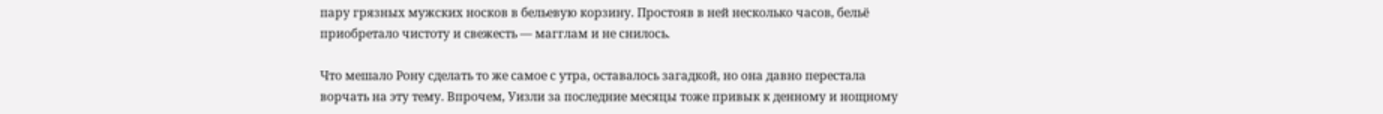пару грязных мужских носков в бельевую корзину. Простояв в ней несколько часов, бельё приобретало чистоту и свежесть — магглам и не снилось.

Что мешало Рону сделать то же самое с утра, оставалось загадкой, но она давно перестала ворчать на эту тему. Впрочем, Уизли за последние месяцы тоже привык к денному и нощному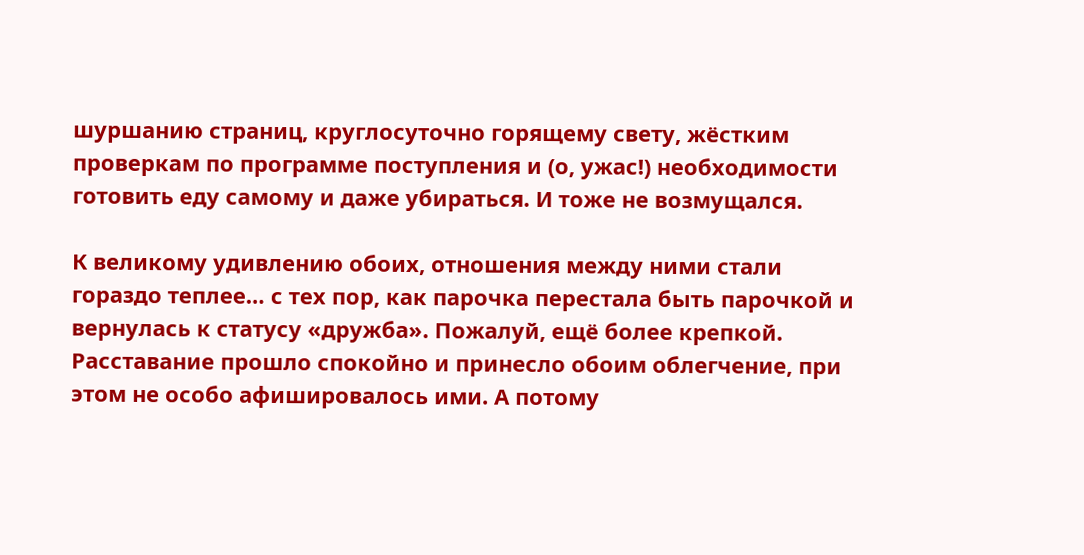шуршанию страниц, круглосуточно горящему свету, жёстким проверкам по программе поступления и (о, ужас!) необходимости готовить еду самому и даже убираться. И тоже не возмущался.

К великому удивлению обоих, отношения между ними стали гораздо теплее… с тех пор, как парочка перестала быть парочкой и вернулась к статусу «дружба». Пожалуй, ещё более крепкой. Расставание прошло спокойно и принесло обоим облегчение, при этом не особо афишировалось ими. А потому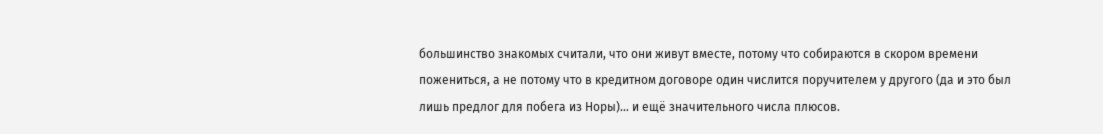большинство знакомых считали, что они живут вместе, потому что собираются в скором времени пожениться, а не потому что в кредитном договоре один числится поручителем у другого (да и это был лишь предлог для побега из Норы)… и ещё значительного числа плюсов.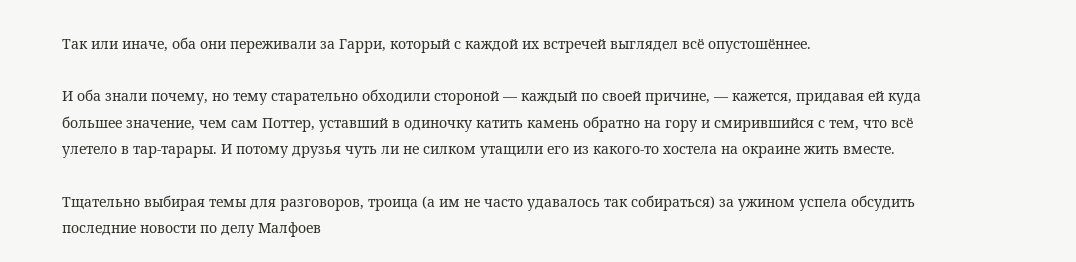Так или иначе, оба они переживали за Гарри, который с каждой их встречей выглядел всё опустошённее.

И оба знали почему, но тему старательно обходили стороной — каждый по своей причине, — кажется, придавая ей куда большее значение, чем сам Поттер, уставший в одиночку катить камень обратно на гору и смирившийся с тем, что всё улетело в тар-тарары. И потому друзья чуть ли не силком утащили его из какого-то хостела на окраине жить вместе.

Тщательно выбирая темы для разговоров, троица (а им не часто удавалось так собираться) за ужином успела обсудить последние новости по делу Малфоев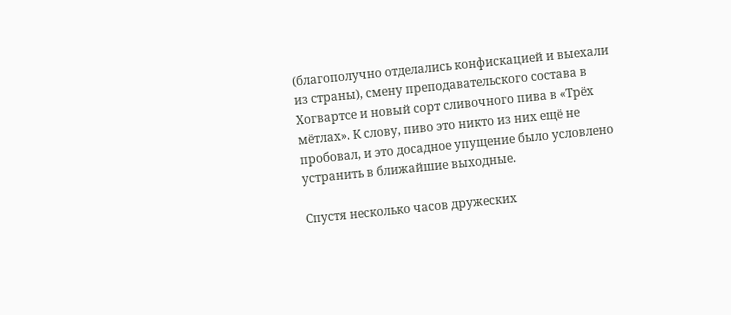(благополучно отделались конфискацией и выехали из страны), смену преподавательского состава в Хогвартсе и новый сорт сливочного пива в «Трёх мётлах». К слову, пиво это никто из них ещё не пробовал, и это досадное упущение было условлено устранить в ближайшие выходные.

Спустя несколько часов дружеских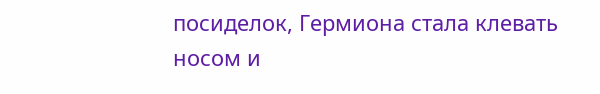посиделок, Гермиона стала клевать носом и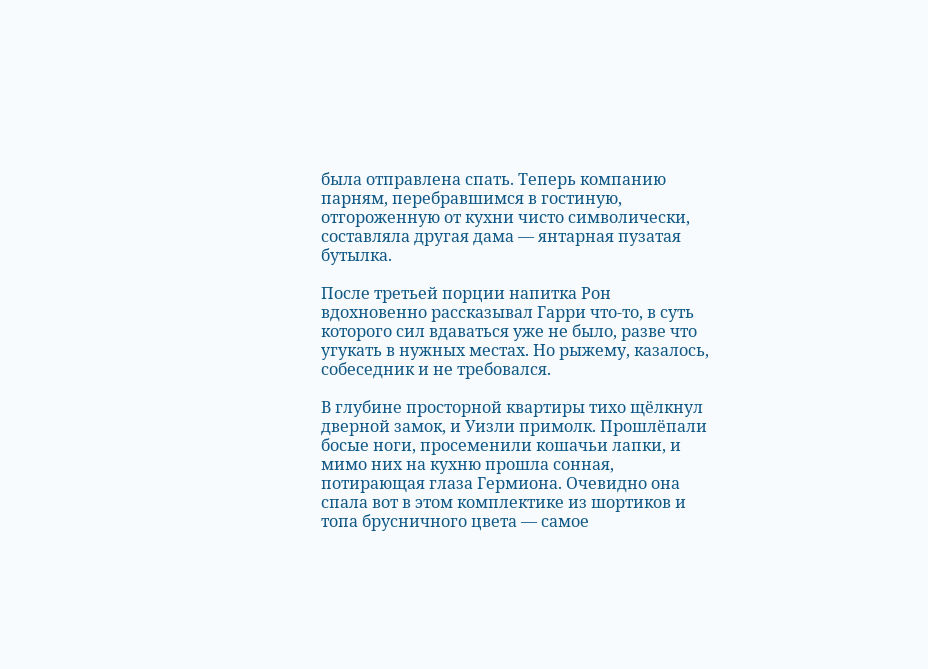была отправлена спать. Теперь компанию парням, перебравшимся в гостиную, отгороженную от кухни чисто символически, составляла другая дама — янтарная пузатая бутылка.

После третьей порции напитка Рон вдохновенно рассказывал Гарри что-то, в суть которого сил вдаваться уже не было, разве что угукать в нужных местах. Но рыжему, казалось, собеседник и не требовался.

В глубине просторной квартиры тихо щёлкнул дверной замок, и Уизли примолк. Прошлёпали босые ноги, просеменили кошачьи лапки, и мимо них на кухню прошла сонная, потирающая глаза Гермиона. Очевидно она спала вот в этом комплектике из шортиков и топа брусничного цвета — самое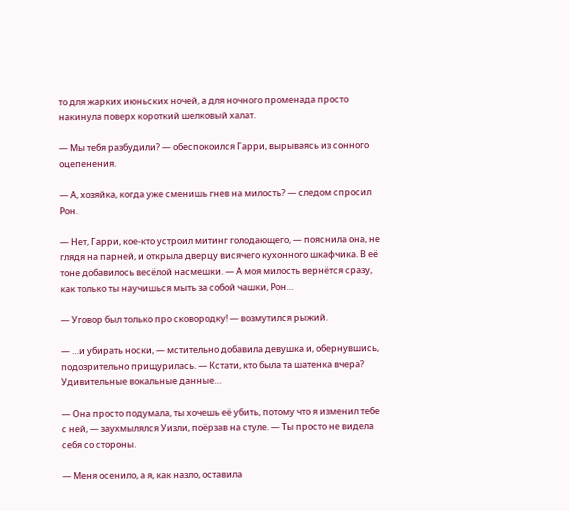то для жарких июньских ночей, а для ночного променада просто накинула поверх короткий шелковый халат.

— Мы тебя разбудили? — обеспокоился Гарри, вырываясь из сонного оцепенения.

— А, хозяйка, когда уже сменишь гнев на милость? — следом спросил Рон.

— Нет, Гарри, кое-кто устроил митинг голодающего, — пояснила она, не глядя на парней, и открыла дверцу висячего кухонного шкафчика. В её тоне добавилось весёлой насмешки. — А моя милость вернётся сразу, как только ты научишься мыть за собой чашки, Рон…

— Уговор был только про сковородку! — возмутился рыжий.

— …и убирать носки, — мстительно добавила девушка и, обернувшись, подозрительно прищурилась. — Кстати, кто была та шатенка вчера? Удивительные вокальные данные…

— Она просто подумала, ты хочешь её убить, потому что я изменил тебе с ней, — заухмылялся Уизли, поёрзав на стуле. — Ты просто не видела себя со стороны.

— Меня осенило, а я, как назло, оставила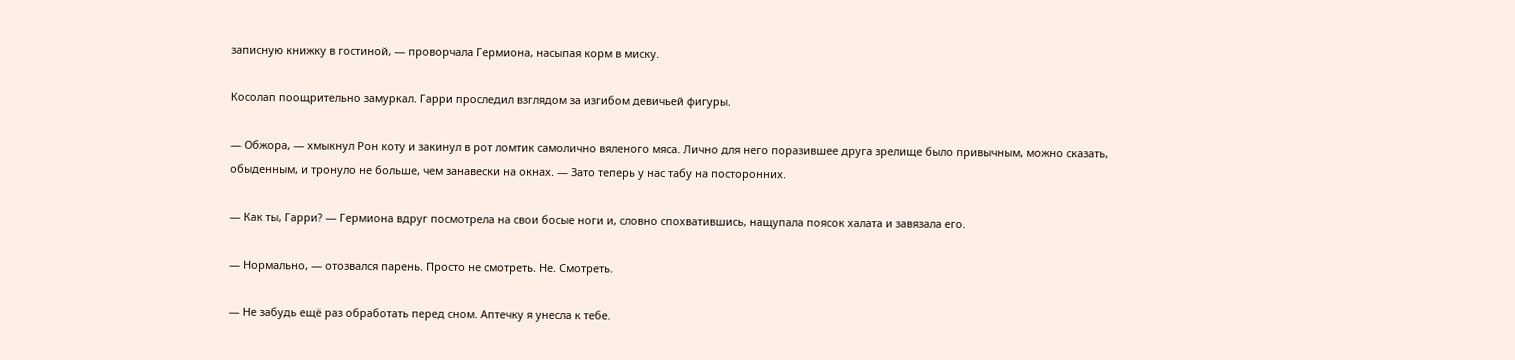записную книжку в гостиной, — проворчала Гермиона, насыпая корм в миску.

Косолап поощрительно замуркал. Гарри проследил взглядом за изгибом девичьей фигуры.

— Обжора, — хмыкнул Рон коту и закинул в рот ломтик самолично вяленого мяса. Лично для него поразившее друга зрелище было привычным, можно сказать, обыденным, и тронуло не больше, чем занавески на окнах. — Зато теперь у нас табу на посторонних.

— Как ты, Гарри? — Гермиона вдруг посмотрела на свои босые ноги и, словно спохватившись, нащупала поясок халата и завязала его.

— Нормально, — отозвался парень. Просто не смотреть. Не. Смотреть.

— Не забудь ещё раз обработать перед сном. Аптечку я унесла к тебе.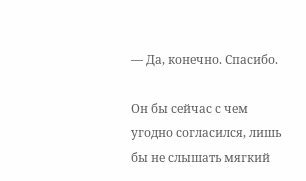— Да, конечно. Спасибо.

Он бы сейчас с чем угодно согласился, лишь бы не слышать мягкий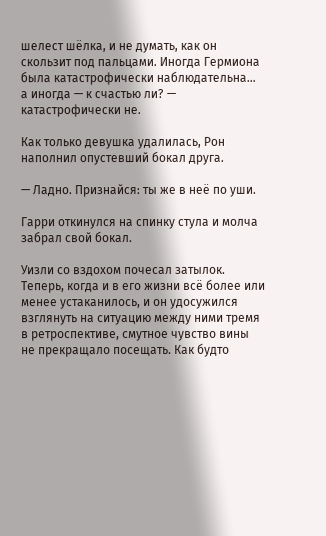шелест шёлка, и не думать, как он скользит под пальцами. Иногда Гермиона была катастрофически наблюдательна… а иногда — к счастью ли? — катастрофически не.

Как только девушка удалилась, Рон наполнил опустевший бокал друга.

— Ладно. Признайся: ты же в неё по уши.

Гарри откинулся на спинку стула и молча забрал свой бокал.

Уизли со вздохом почесал затылок. Теперь, когда и в его жизни всё более или менее устаканилось, и он удосужился взглянуть на ситуацию между ними тремя в ретроспективе, смутное чувство вины не прекращало посещать. Как будто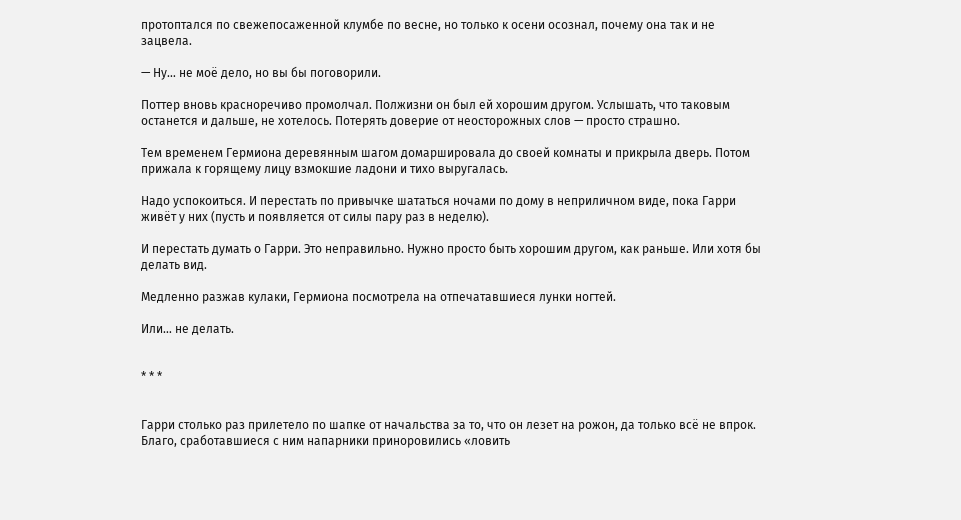протоптался по свежепосаженной клумбе по весне, но только к осени осознал, почему она так и не зацвела.

— Ну… не моё дело, но вы бы поговорили.

Поттер вновь красноречиво промолчал. Полжизни он был ей хорошим другом. Услышать, что таковым останется и дальше, не хотелось. Потерять доверие от неосторожных слов — просто страшно.

Тем временем Гермиона деревянным шагом домаршировала до своей комнаты и прикрыла дверь. Потом прижала к горящему лицу взмокшие ладони и тихо выругалась.

Надо успокоиться. И перестать по привычке шататься ночами по дому в неприличном виде, пока Гарри живёт у них (пусть и появляется от силы пару раз в неделю).

И перестать думать о Гарри. Это неправильно. Нужно просто быть хорошим другом, как раньше. Или хотя бы делать вид.

Медленно разжав кулаки, Гермиона посмотрела на отпечатавшиеся лунки ногтей.

Или… не делать.


* * *


Гарри столько раз прилетело по шапке от начальства за то, что он лезет на рожон, да только всё не впрок. Благо, сработавшиеся с ним напарники приноровились «ловить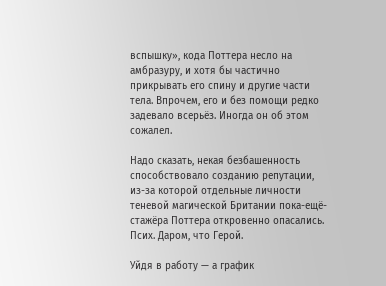вспышку», кода Поттера несло на амбразуру, и хотя бы частично прикрывать его спину и другие части тела. Впрочем, его и без помощи редко задевало всерьёз. Иногда он об этом сожалел.

Надо сказать, некая безбашенность способствовало созданию репутации, из-за которой отдельные личности теневой магической Британии пока-ещё-стажёра Поттера откровенно опасались. Псих. Даром, что Герой.

Уйдя в работу — а график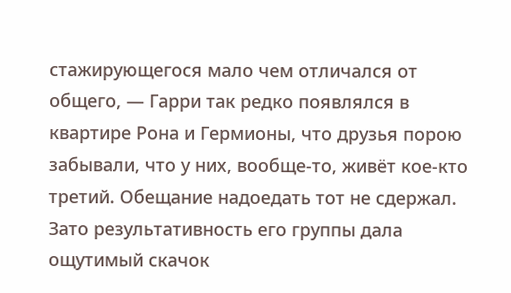стажирующегося мало чем отличался от общего, — Гарри так редко появлялся в квартире Рона и Гермионы, что друзья порою забывали, что у них, вообще-то, живёт кое-кто третий. Обещание надоедать тот не сдержал. Зато результативность его группы дала ощутимый скачок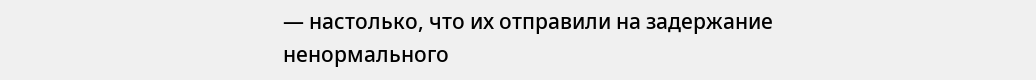— настолько, что их отправили на задержание ненормального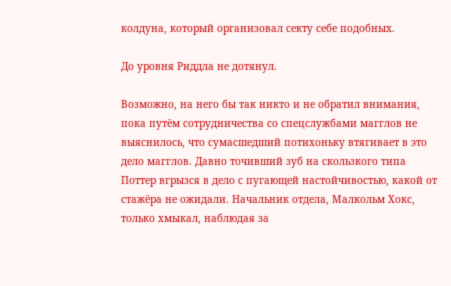колдуна, который организовал секту себе подобных.

До уровня Риддла не дотянул.

Возможно, на него бы так никто и не обратил внимания, пока путём сотрудничества со спецслужбами магглов не выяснилось, что сумасшедший потихоньку втягивает в это дело магглов. Давно точивший зуб на скользкого типа Поттер вгрызся в дело с пугающей настойчивостью, какой от стажёра не ожидали. Начальник отдела, Малкольм Хокс, только хмыкал, наблюдая за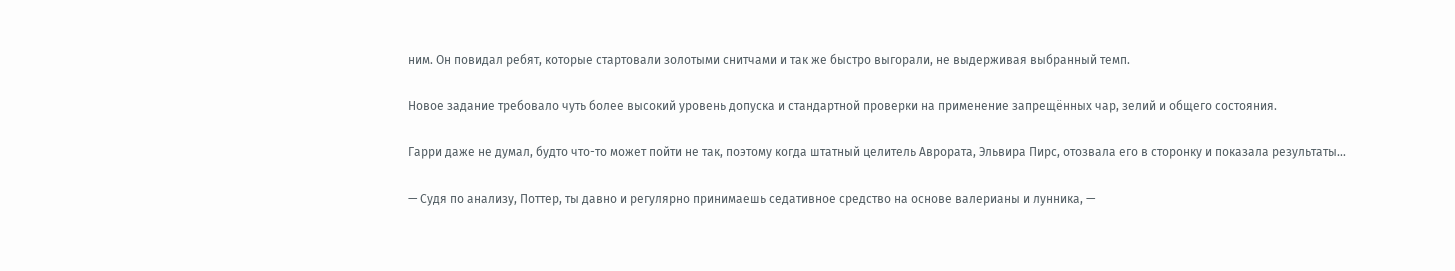ним. Он повидал ребят, которые стартовали золотыми снитчами и так же быстро выгорали, не выдерживая выбранный темп.

Новое задание требовало чуть более высокий уровень допуска и стандартной проверки на применение запрещённых чар, зелий и общего состояния.

Гарри даже не думал, будто что-то может пойти не так, поэтому когда штатный целитель Аврората, Эльвира Пирс, отозвала его в сторонку и показала результаты...

— Судя по анализу, Поттер, ты давно и регулярно принимаешь седативное средство на основе валерианы и лунника, —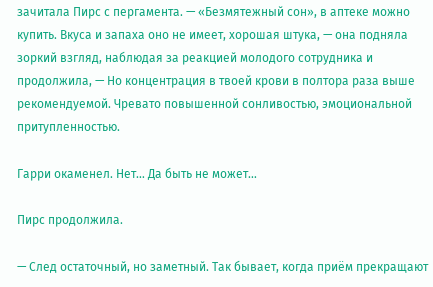зачитала Пирс с пергамента. — «Безмятежный сон», в аптеке можно купить. Вкуса и запаха оно не имеет, хорошая штука, — она подняла зоркий взгляд, наблюдая за реакцией молодого сотрудника и продолжила, — Но концентрация в твоей крови в полтора раза выше рекомендуемой. Чревато повышенной сонливостью, эмоциональной притупленностью.

Гарри окаменел. Нет… Да быть не может…

Пирс продолжила.

— След остаточный, но заметный. Так бывает, когда приём прекращают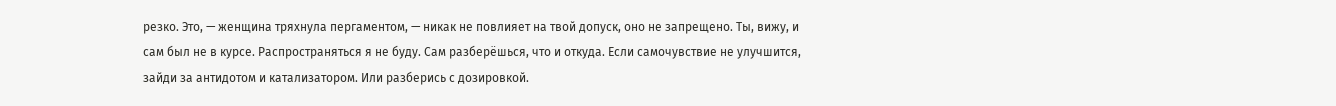резко. Это, — женщина тряхнула пергаментом, — никак не повлияет на твой допуск, оно не запрещено. Ты, вижу, и сам был не в курсе. Распространяться я не буду. Сам разберёшься, что и откуда. Если самочувствие не улучшится, зайди за антидотом и катализатором. Или разберись с дозировкой.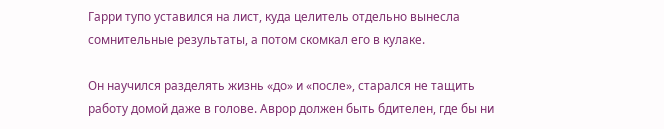Гарри тупо уставился на лист, куда целитель отдельно вынесла сомнительные результаты, а потом скомкал его в кулаке.

Он научился разделять жизнь «до» и «после», старался не тащить работу домой даже в голове. Аврор должен быть бдителен, где бы ни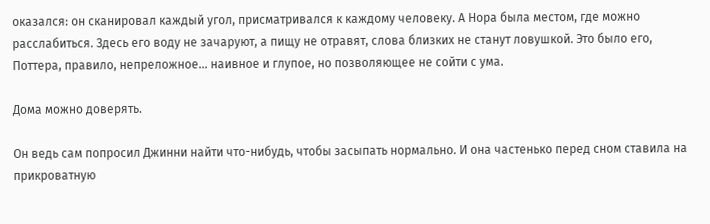оказался: он сканировал каждый угол, присматривался к каждому человеку. А Нора была местом, где можно расслабиться. Здесь его воду не зачаруют, а пищу не отравят, слова близких не станут ловушкой. Это было его, Поттера, правило, непреложное… наивное и глупое, но позволяющее не сойти с ума.

Дома можно доверять.

Он ведь сам попросил Джинни найти что-нибудь, чтобы засыпать нормально. И она частенько перед сном ставила на прикроватную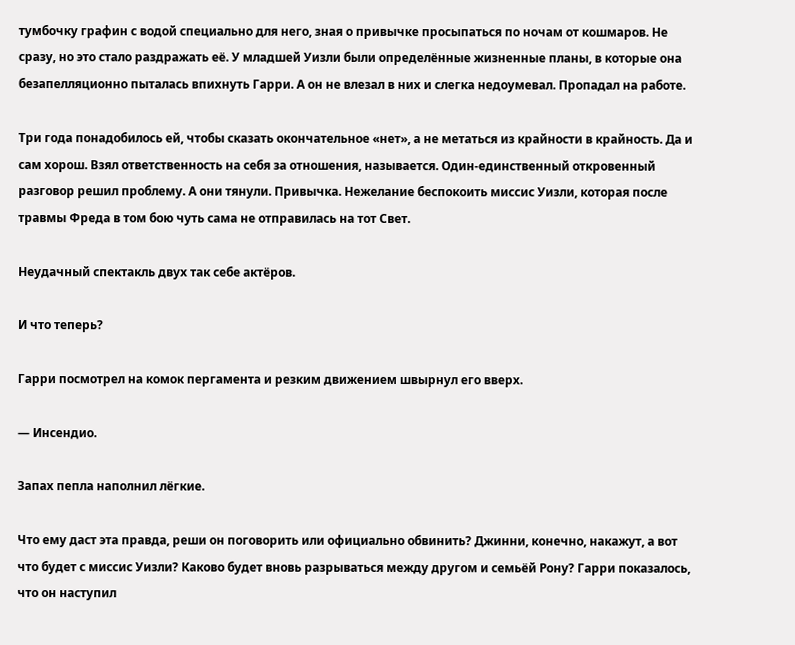тумбочку графин с водой специально для него, зная о привычке просыпаться по ночам от кошмаров. Не сразу, но это стало раздражать её. У младшей Уизли были определённые жизненные планы, в которые она безапелляционно пыталась впихнуть Гарри. А он не влезал в них и слегка недоумевал. Пропадал на работе.

Три года понадобилось ей, чтобы сказать окончательное «нет», а не метаться из крайности в крайность. Да и сам хорош. Взял ответственность на себя за отношения, называется. Один-единственный откровенный разговор решил проблему. А они тянули. Привычка. Нежелание беспокоить миссис Уизли, которая после травмы Фреда в том бою чуть сама не отправилась на тот Свет.

Неудачный спектакль двух так себе актёров.

И что теперь?

Гарри посмотрел на комок пергамента и резким движением швырнул его вверх.

— Инсендио.

Запах пепла наполнил лёгкие.

Что ему даст эта правда, реши он поговорить или официально обвинить? Джинни, конечно, накажут, а вот что будет с миссис Уизли? Каково будет вновь разрываться между другом и семьёй Рону? Гарри показалось, что он наступил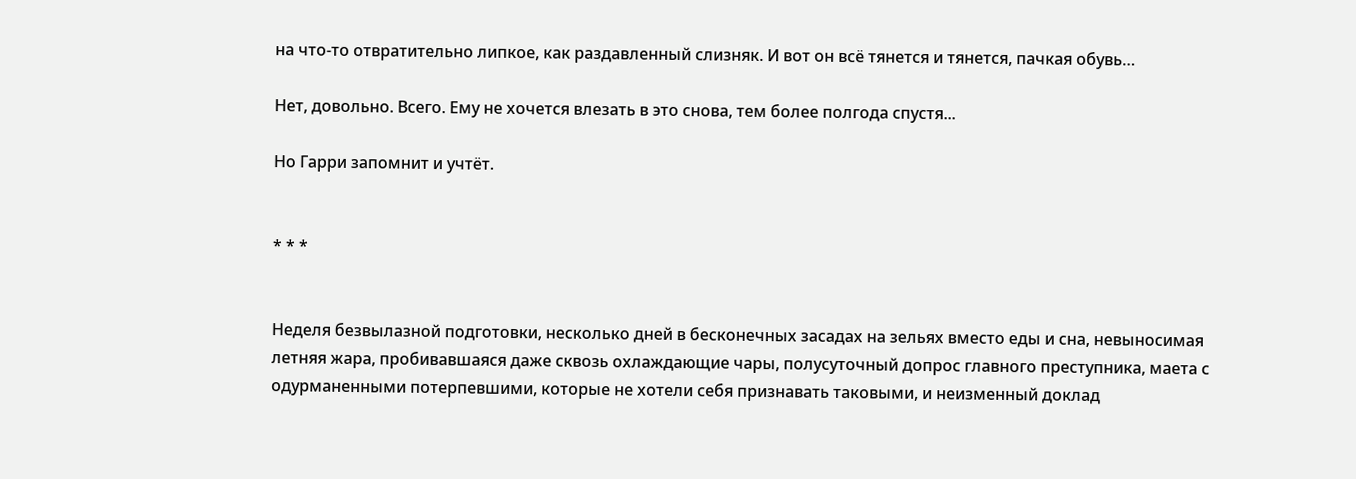на что-то отвратительно липкое, как раздавленный слизняк. И вот он всё тянется и тянется, пачкая обувь…

Нет, довольно. Всего. Ему не хочется влезать в это снова, тем более полгода спустя...

Но Гарри запомнит и учтёт.


* * *


Неделя безвылазной подготовки, несколько дней в бесконечных засадах на зельях вместо еды и сна, невыносимая летняя жара, пробивавшаяся даже сквозь охлаждающие чары, полусуточный допрос главного преступника, маета с одурманенными потерпевшими, которые не хотели себя признавать таковыми, и неизменный доклад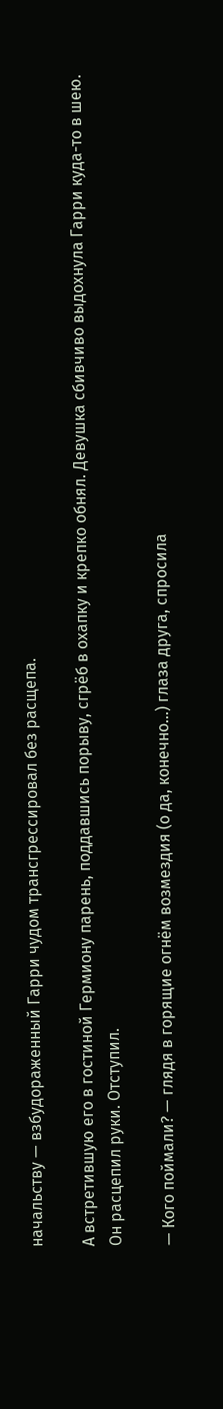начальству — взбудораженный Гарри чудом трансгрессировал без расщепа.

А встретившую его в гостиной Гермиону парень, поддавшись порыву, сгрёб в охапку и крепко обнял. Девушка сбивчиво выдохнула Гарри куда-то в шею. Он расцепил руки. Отступил.

— Кого поймали? — глядя в горящие огнём возмездия (о да, конечно…) глаза друга, спросила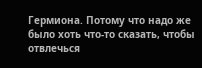Гермиона. Потому что надо же было хоть что-то сказать, чтобы отвлечься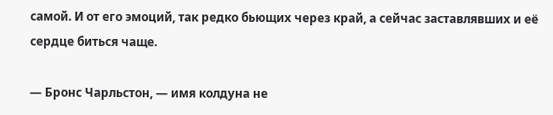самой. И от его эмоций, так редко бьющих через край, а сейчас заставлявших и её сердце биться чаще.

— Бронс Чарльстон, — имя колдуна не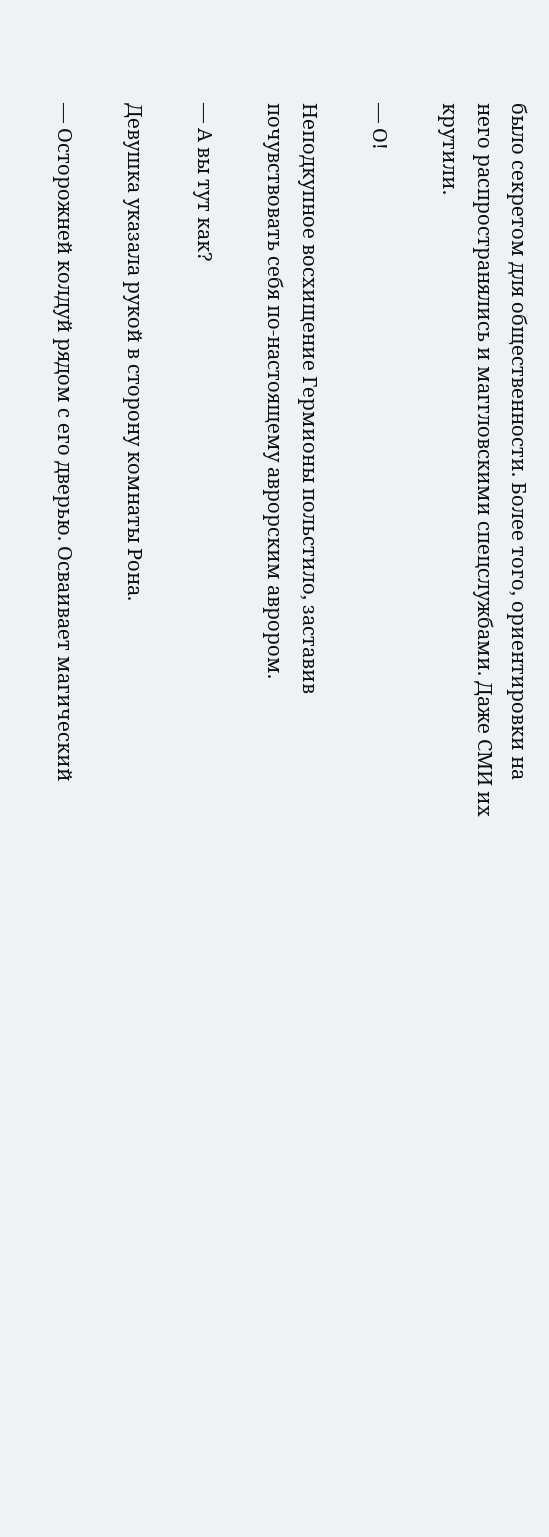было секретом для общественности. Более того, ориентировки на него распространялись и маггловскими спецслужбами. Даже СМИ их крутили.

— О!

Неподкупное восхищение Гермионы польстило, заставив почувствовать себя по-настоящему аврорским аврором.

— А вы тут как?

Девушка указала рукой в сторону комнаты Рона.

— Осторожней колдуй рядом с его дверью. Осваивает магический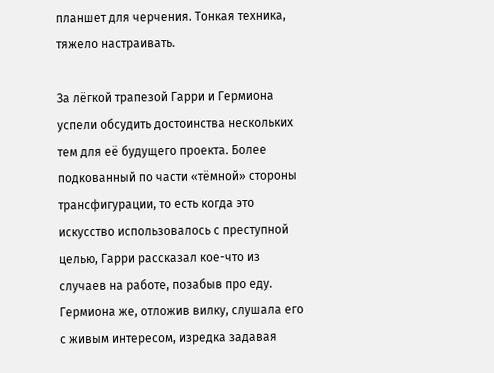планшет для черчения. Тонкая техника, тяжело настраивать.

За лёгкой трапезой Гарри и Гермиона успели обсудить достоинства нескольких тем для её будущего проекта. Более подкованный по части «тёмной» стороны трансфигурации, то есть когда это искусство использовалось с преступной целью, Гарри рассказал кое-что из случаев на работе, позабыв про еду. Гермиона же, отложив вилку, слушала его с живым интересом, изредка задавая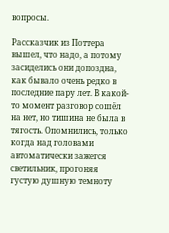вопросы.

Рассказчик из Поттера вышел, что надо, а потому засиделись они допоздна, как бывало очень редко в последние пару лет. В какой-то момент разговор сошёл на нет, но тишина не была в тягость. Опомнились, только когда над головами автоматически зажегся светильник, прогоняя густую душную темноту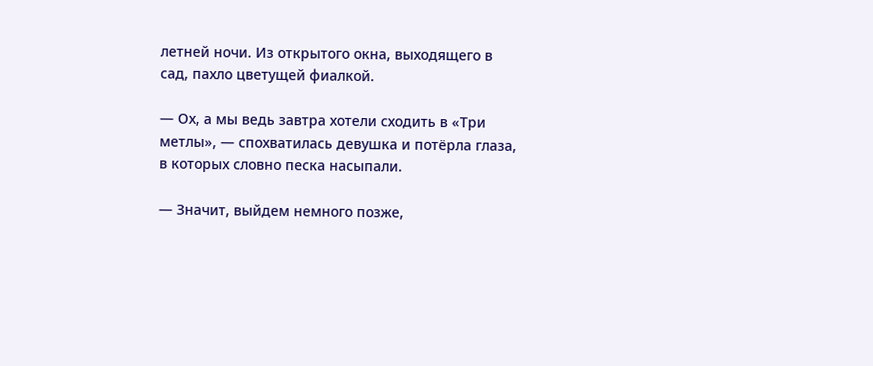летней ночи. Из открытого окна, выходящего в сад, пахло цветущей фиалкой.

— Ох, а мы ведь завтра хотели сходить в «Три метлы», — спохватилась девушка и потёрла глаза, в которых словно песка насыпали.

— Значит, выйдем немного позже,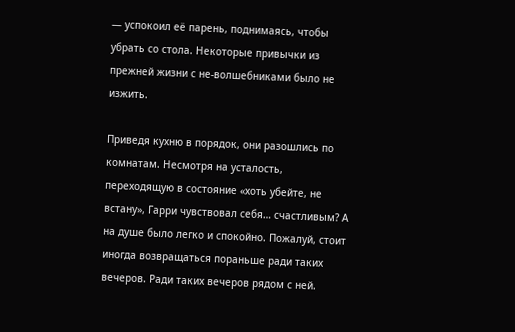— успокоил её парень, поднимаясь, чтобы убрать со стола. Некоторые привычки из прежней жизни с не-волшебниками было не изжить.

Приведя кухню в порядок, они разошлись по комнатам. Несмотря на усталость, переходящую в состояние «хоть убейте, не встану», Гарри чувствовал себя… счастливым? А на душе было легко и спокойно. Пожалуй, стоит иногда возвращаться пораньше ради таких вечеров. Ради таких вечеров рядом с ней.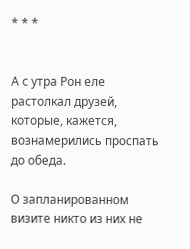* * *


А с утра Рон еле растолкал друзей, которые, кажется, вознамерились проспать до обеда.

О запланированном визите никто из них не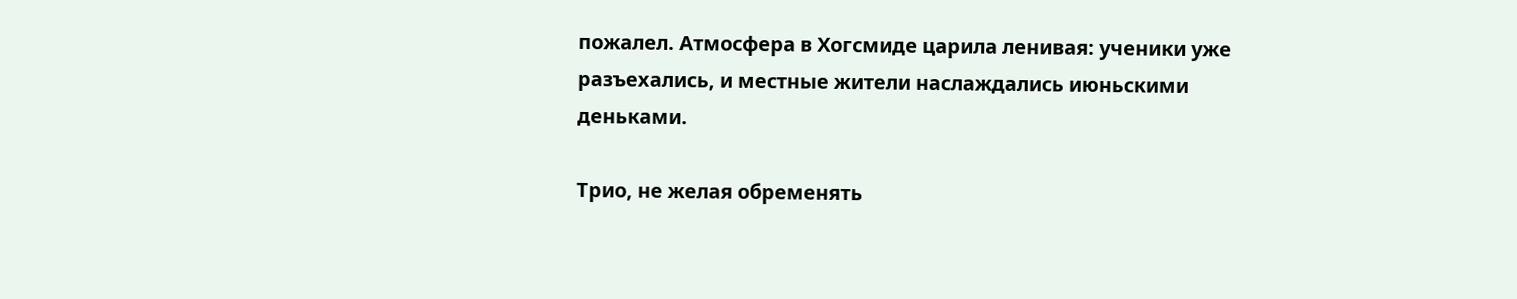пожалел. Атмосфера в Хогсмиде царила ленивая: ученики уже разъехались, и местные жители наслаждались июньскими деньками.

Трио, не желая обременять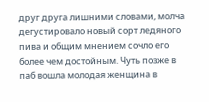друг друга лишними словами, молча дегустировало новый сорт ледяного пива и общим мнением сочло его более чем достойным. Чуть позже в паб вошла молодая женщина в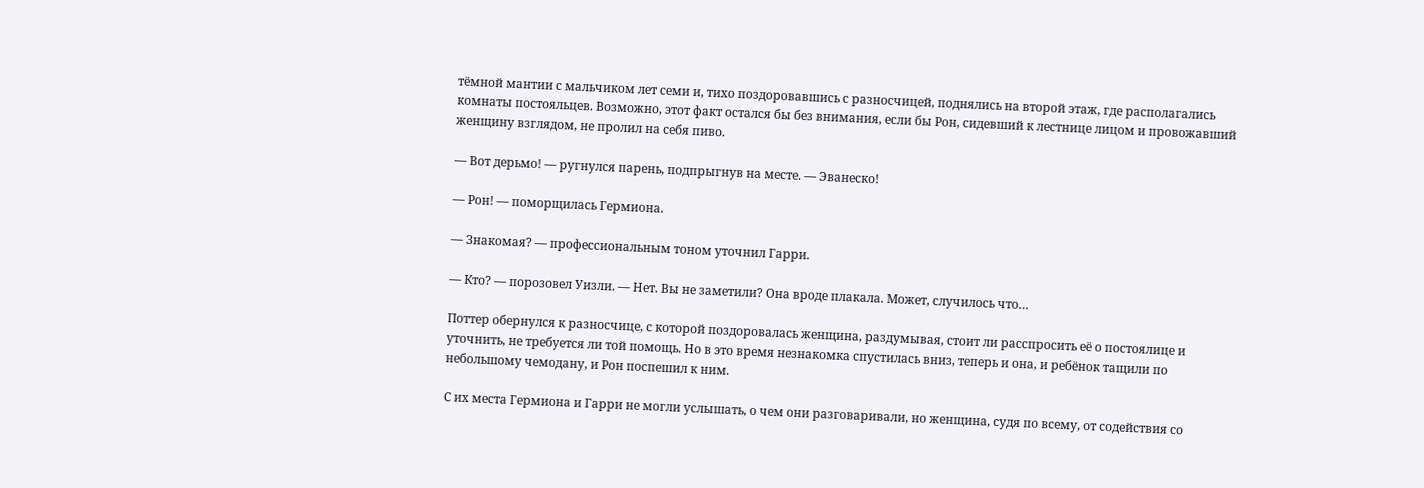тёмной мантии с мальчиком лет семи и, тихо поздоровавшись с разносчицей, поднялись на второй этаж, где располагались комнаты постояльцев. Возможно, этот факт остался бы без внимания, если бы Рон, сидевший к лестнице лицом и провожавший женщину взглядом, не пролил на себя пиво.

— Вот дерьмо! — ругнулся парень, подпрыгнув на месте. — Эванеско!

— Рон! — поморщилась Гермиона.

— Знакомая? — профессиональным тоном уточнил Гарри.

— Кто? — порозовел Уизли. — Нет. Вы не заметили? Она вроде плакала. Может, случилось что…

Поттер обернулся к разносчице, с которой поздоровалась женщина, раздумывая, стоит ли расспросить её о постоялице и уточнить, не требуется ли той помощь. Но в это время незнакомка спустилась вниз, теперь и она, и ребёнок тащили по небольшому чемодану, и Рон поспешил к ним.

С их места Гермиона и Гарри не могли услышать, о чем они разговаривали, но женщина, судя по всему, от содействия со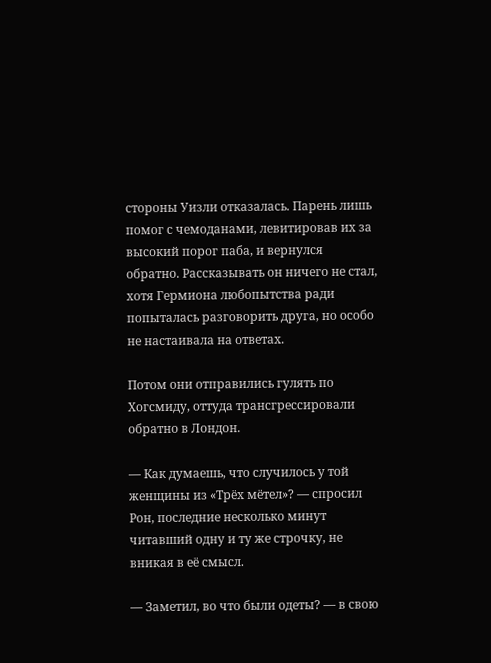стороны Уизли отказалась. Парень лишь помог с чемоданами, левитировав их за высокий порог паба, и вернулся обратно. Рассказывать он ничего не стал, хотя Гермиона любопытства ради попыталась разговорить друга, но особо не настаивала на ответах.

Потом они отправились гулять по Хогсмиду, оттуда трансгрессировали обратно в Лондон.

— Как думаешь, что случилось у той женщины из «Трёх мётел»? — спросил Рон, последние несколько минут читавший одну и ту же строчку, не вникая в её смысл.

— Заметил, во что были одеты? — в свою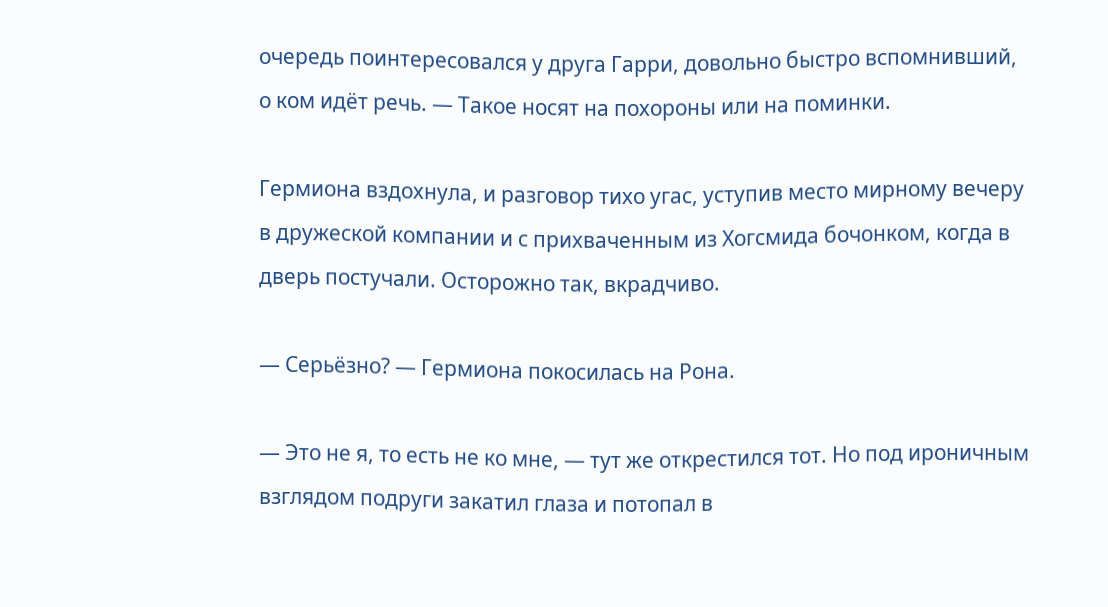очередь поинтересовался у друга Гарри, довольно быстро вспомнивший, о ком идёт речь. — Такое носят на похороны или на поминки.

Гермиона вздохнула, и разговор тихо угас, уступив место мирному вечеру в дружеской компании и с прихваченным из Хогсмида бочонком, когда в дверь постучали. Осторожно так, вкрадчиво.

— Серьёзно? — Гермиона покосилась на Рона.

— Это не я, то есть не ко мне, — тут же открестился тот. Но под ироничным взглядом подруги закатил глаза и потопал в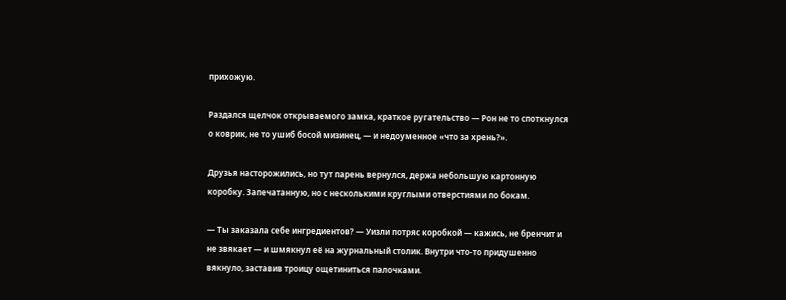прихожую.

Раздался щелчок открываемого замка, краткое ругательство — Рон не то споткнулся о коврик, не то ушиб босой мизинец, — и недоуменное «что за хрень?».

Друзья насторожились, но тут парень вернулся, держа небольшую картонную коробку. Запечатанную, но с несколькими круглыми отверстиями по бокам.

— Ты заказала себе ингредиентов? — Уизли потряс коробкой — кажись, не бренчит и не звякает — и шмякнул её на журнальный столик. Внутри что-то придушенно вякнуло, заставив троицу ощетиниться палочками.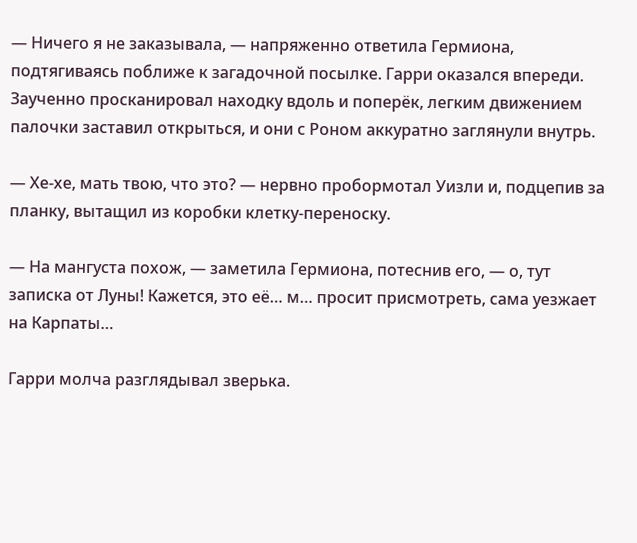— Ничего я не заказывала, — напряженно ответила Гермиона, подтягиваясь поближе к загадочной посылке. Гарри оказался впереди. Заученно просканировал находку вдоль и поперёк, легким движением палочки заставил открыться, и они с Роном аккуратно заглянули внутрь.

— Хе-хе, мать твою, что это? — нервно пробормотал Уизли и, подцепив за планку, вытащил из коробки клетку-переноску.

— На мангуста похож, — заметила Гермиона, потеснив его, — о, тут записка от Луны! Кажется, это её… м… просит присмотреть, сама уезжает на Карпаты…

Гарри молча разглядывал зверька.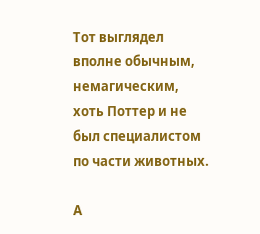Тот выглядел вполне обычным, немагическим, хоть Поттер и не был специалистом по части животных.

А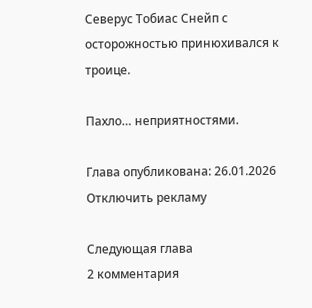Северус Тобиас Снейп с осторожностью принюхивался к троице.

Пахло… неприятностями.

Глава опубликована: 26.01.2026
Отключить рекламу

Следующая глава
2 комментария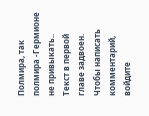Полмира, так полмира -Гермионе не привыкать..
Текст в первой главе задвоен.
Чтобы написать комментарий, войдите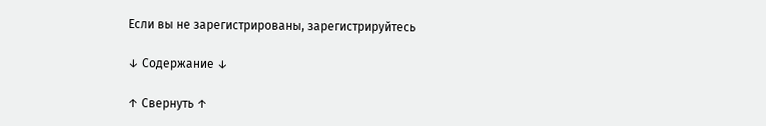Если вы не зарегистрированы, зарегистрируйтесь

↓ Содержание ↓

↑ Свернуть ↑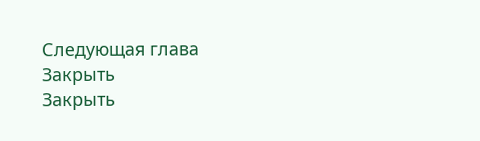Следующая глава
Закрыть
Закрыть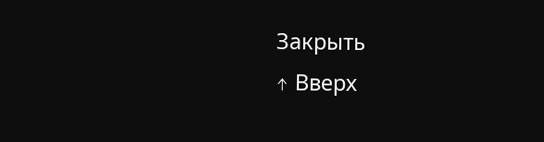Закрыть
↑ Вверх